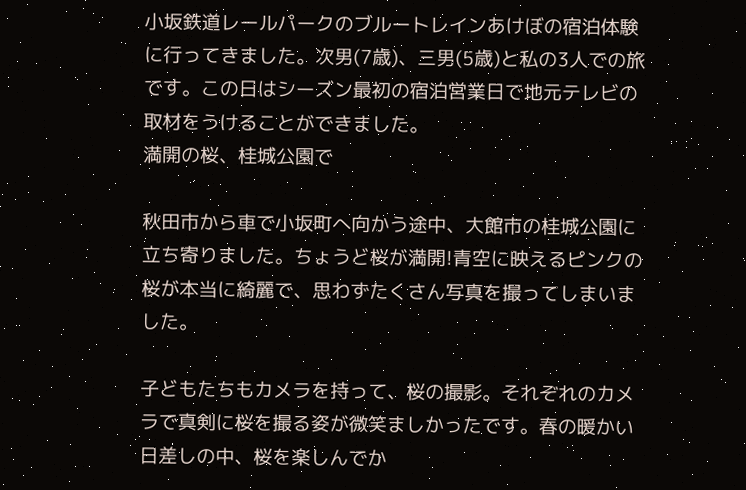小坂鉄道レールパークのブルートレインあけぼの宿泊体験に行ってきました。次男(7歳)、三男(5歳)と私の3人での旅です。この日はシーズン最初の宿泊営業日で地元テレビの取材をうけることができました。
満開の桜、桂城公園で

秋田市から車で小坂町へ向かう途中、大館市の桂城公園に立ち寄りました。ちょうど桜が満開!青空に映えるピンクの桜が本当に綺麗で、思わずたくさん写真を撮ってしまいました。

子どもたちもカメラを持って、桜の撮影。それぞれのカメラで真剣に桜を撮る姿が微笑ましかったです。春の暖かい日差しの中、桜を楽しんでか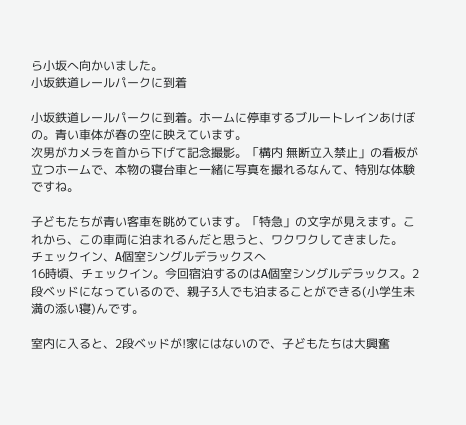ら小坂へ向かいました。
小坂鉄道レールパークに到着

小坂鉄道レールパークに到着。ホームに停車するブルートレインあけぼの。青い車体が春の空に映えています。
次男がカメラを首から下げて記念撮影。「構内 無断立入禁止」の看板が立つホームで、本物の寝台車と一緒に写真を撮れるなんて、特別な体験ですね。

子どもたちが青い客車を眺めています。「特急」の文字が見えます。これから、この車両に泊まれるんだと思うと、ワクワクしてきました。
チェックイン、A個室シングルデラックスへ
16時頃、チェックイン。今回宿泊するのはA個室シングルデラックス。2段ベッドになっているので、親子3人でも泊まることができる(小学生未満の添い寝)んです。

室内に入ると、2段ベッドが!家にはないので、子どもたちは大興奮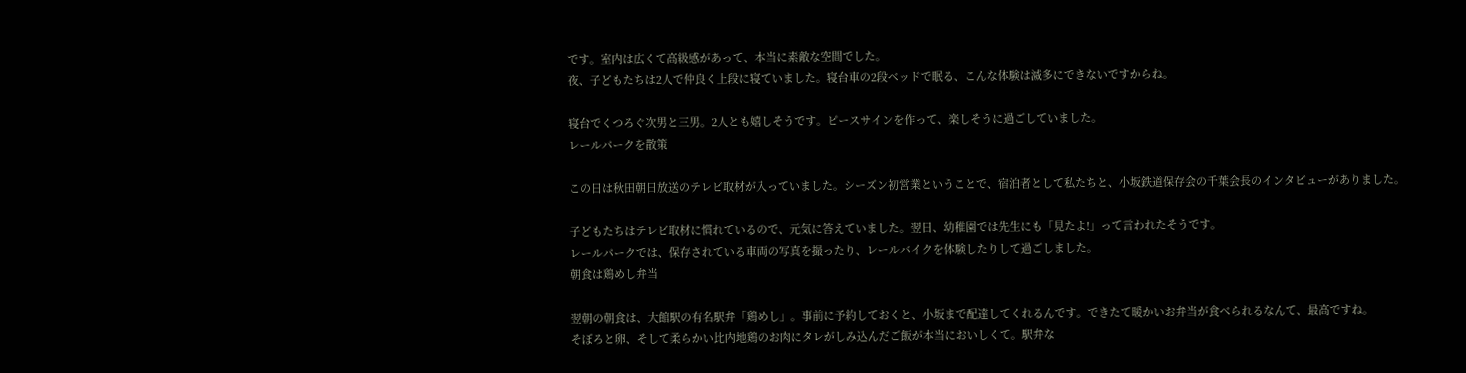です。室内は広くて高級感があって、本当に素敵な空間でした。
夜、子どもたちは2人で仲良く上段に寝ていました。寝台車の2段ベッドで眠る、こんな体験は滅多にできないですからね。

寝台でくつろぐ次男と三男。2人とも嬉しそうです。ピースサインを作って、楽しそうに過ごしていました。
レールパークを散策

この日は秋田朝日放送のテレビ取材が入っていました。シーズン初営業ということで、宿泊者として私たちと、小坂鉄道保存会の千葉会長のインタビューがありました。

子どもたちはテレビ取材に慣れているので、元気に答えていました。翌日、幼稚園では先生にも「見たよ!」って言われたそうです。
レールパークでは、保存されている車両の写真を撮ったり、レールバイクを体験したりして過ごしました。
朝食は鶏めし弁当

翌朝の朝食は、大館駅の有名駅弁「鶏めし」。事前に予約しておくと、小坂まで配達してくれるんです。できたて暖かいお弁当が食べられるなんて、最高ですね。
そぼろと卵、そして柔らかい比内地鶏のお肉にタレがしみ込んだご飯が本当においしくて。駅弁な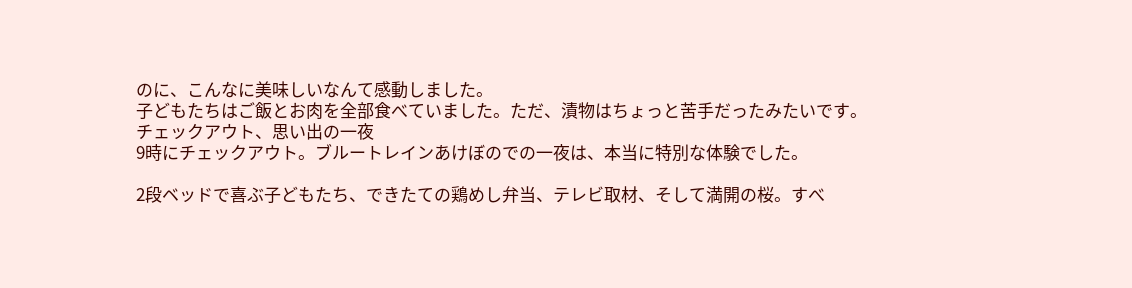のに、こんなに美味しいなんて感動しました。
子どもたちはご飯とお肉を全部食べていました。ただ、漬物はちょっと苦手だったみたいです。
チェックアウト、思い出の一夜
9時にチェックアウト。ブルートレインあけぼのでの一夜は、本当に特別な体験でした。

2段ベッドで喜ぶ子どもたち、できたての鶏めし弁当、テレビ取材、そして満開の桜。すべ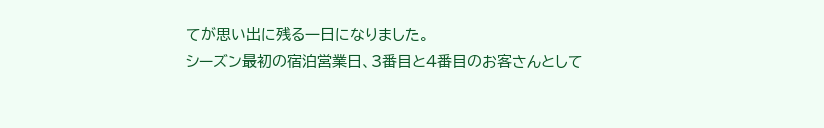てが思い出に残る一日になりました。
シーズン最初の宿泊営業日、3番目と4番目のお客さんとして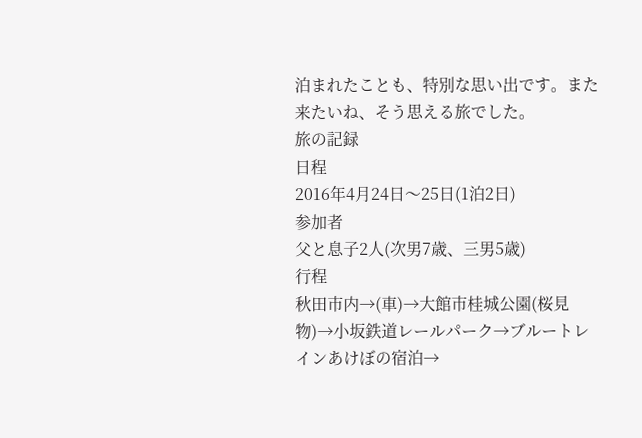泊まれたことも、特別な思い出です。また来たいね、そう思える旅でした。
旅の記録
日程
2016年4月24日〜25日(1泊2日)
参加者
父と息子2人(次男7歳、三男5歳)
行程
秋田市内→(車)→大館市桂城公園(桜見物)→小坂鉄道レールパーク→ブルートレインあけぼの宿泊→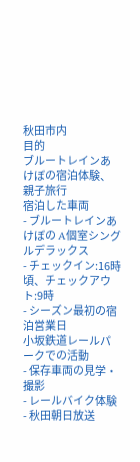秋田市内
目的
ブルートレインあけぼの宿泊体験、親子旅行
宿泊した車両
- ブルートレインあけぼの A個室シングルデラックス
- チェックイン:16時頃、チェックアウト:9時
- シーズン最初の宿泊営業日
小坂鉄道レールパークでの活動
- 保存車両の見学・撮影
- レールバイク体験
- 秋田朝日放送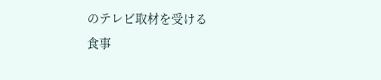のテレビ取材を受ける
食事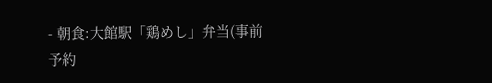- 朝食:大館駅「鶏めし」弁当(事前予約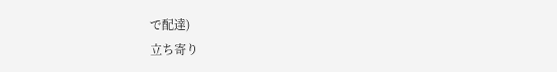で配達)
立ち寄り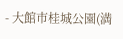- 大館市桂城公園(満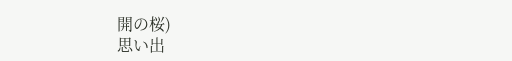開の桜)
思い出